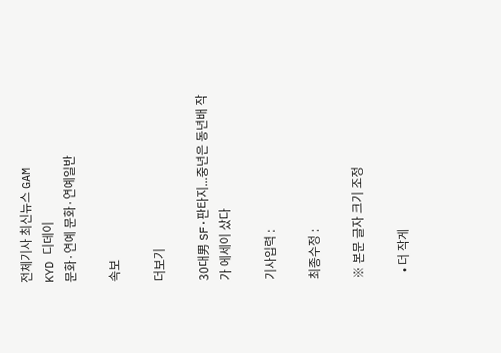전체기사 최신뉴스 GAM
KYD 디데이
문화·연예 문화·연예일반

속보

더보기

30대男 SF·판타지...중년은 동년배 작가 에세이 샀다

기사입력 :

최종수정 :

※ 본문 글자 크기 조정

  • 더 작게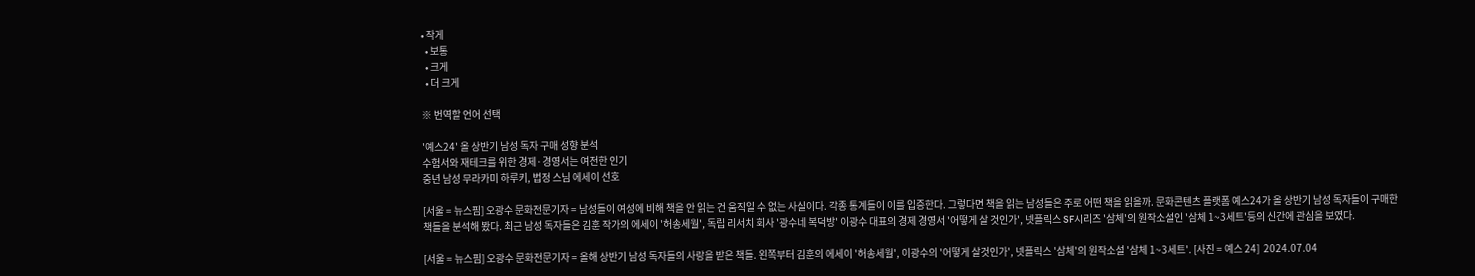• 작게
  • 보통
  • 크게
  • 더 크게

※ 번역할 언어 선택

'예스24' 올 상반기 남성 독자 구매 성향 분석
수험서와 재테크를 위한 경제·경영서는 여전한 인기
중년 남성 무라카미 하루키, 법정 스님 에세이 선호

[서울 = 뉴스핌] 오광수 문화전문기자 = 남성들이 여성에 비해 책을 안 읽는 건 움직일 수 없는 사실이다. 각종 통계들이 이를 입증한다. 그렇다면 책을 읽는 남성들은 주로 어떤 책을 읽을까. 문화콘텐츠 플랫폼 예스24가 올 상반기 남성 독자들이 구매한 책들을 분석해 봤다. 최근 남성 독자들은 김훈 작가의 에세이 '허송세월', 독립 리서치 회사 '광수네 복덕방' 이광수 대표의 경제 경영서 '어떻게 살 것인가', 넷플릭스 SF시리즈 '삼체'의 원작소설인 '삼체 1~3세트'등의 신간에 관심을 보였다.

[서울 = 뉴스핌] 오광수 문화전문기자 = 올해 상반기 남성 독자들의 사랑을 받은 책들. 왼쪽부터 김훈의 에세이 '허송세월', 이광수의 '어떻게 살것인가', 넷플릭스 '삼체'의 원작소설 '삼체 1~3세트'. [사진 = 예스 24]  2024.07.04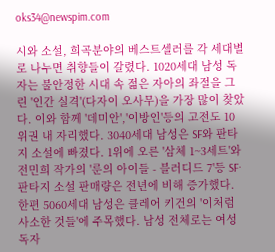oks34@newspim.com

시와 소설, 희곡분야의 베스트셀러를 각 세대별로 나누면 취향들이 갈렸다. 1020세대 남성 독자는 불안정한 시대 속 젊은 자아의 좌절을 그린 '인간 실격'(다자이 오사무)을 가장 많이 찾았다. 이와 함께 '데미안','이방인'등의 고전도 10위권 내 자리했다. 3040세대 남성은 SF와 판타지 소설에 빠졌다. 1위에 오른 '삼체 1~3세트'와 전민희 작가의 '룬의 아이들 - 블러디드 7'등 SF·판타지 소설 판매량은 전년에 비해 증가했다. 한편 5060세대 남성은 클레어 키건의 '이처럼 사소한 것들'에 주목했다. 남성 전체로는 여성 독자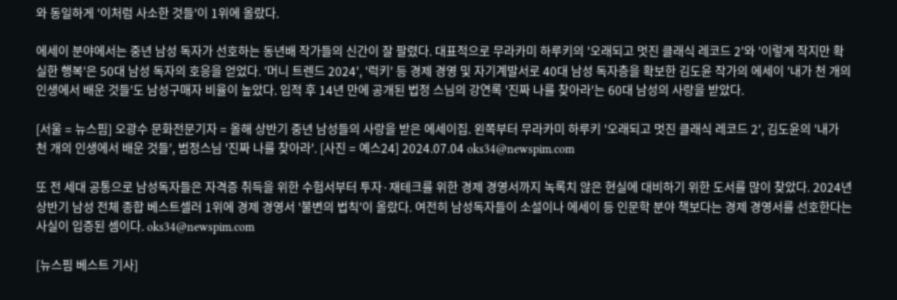와 동일하게 '이처럼 사소한 것들'이 1위에 올랐다.

에세이 분야에서는 중년 남성 독자가 선호하는 동년배 작가들의 신간이 잘 팔렸다. 대표적으로 무라카미 하루키의 '오래되고 멋진 클래식 레코드 2'와 '이렇게 작지만 확실한 행복'은 50대 남성 독자의 호응을 얻었다. '머니 트렌드 2024', '럭키' 등 경제 경영 및 자기계발서로 40대 남성 독자층을 확보한 김도윤 작가의 에세이 '내가 천 개의 인생에서 배운 것들'도 남성구매자 비율이 높았다. 입적 후 14년 만에 공개된 법정 스님의 강연록 '진짜 나를 찾아라'는 60대 남성의 사랑을 받았다.

[서울 = 뉴스핌] 오광수 문화전문기자 = 올해 상반기 중년 남성들의 사랑을 받은 에세이집. 왼쪽부터 무라카미 하루키 '오래되고 멋진 클래식 레코드 2', 김도윤의 '내가 천 개의 인생에서 배운 것들', 범정스님 '진짜 나를 찾아라'. [사진 = 예스24] 2024.07.04 oks34@newspim.com

또 전 세대 공통으로 남성독자들은 자격증 취득을 위한 수험서부터 투자·재테크를 위한 경제 경영서까지 녹록치 않은 현실에 대비하기 위한 도서를 많이 찾았다. 2024년 상반기 남성 전체 종합 베스트셀러 1위에 경제 경영서 '불변의 법칙'이 올랐다. 여전히 남성독자들이 소설이나 에세이 등 인문학 분야 책보다는 경제 경영서를 선호한다는 사실이 입증된 셈이다. oks34@newspim.com

[뉴스핌 베스트 기사]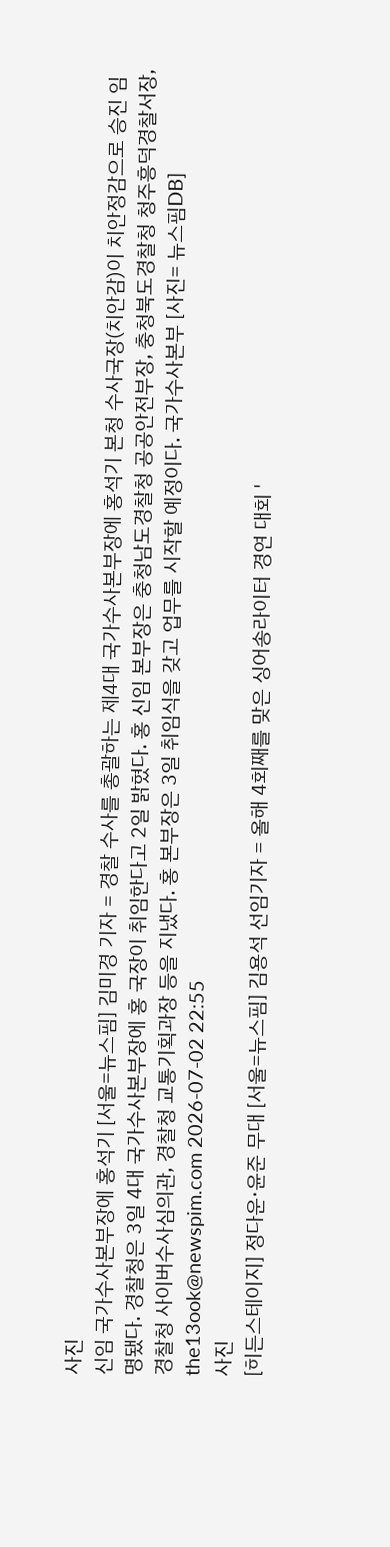사진
신임 국가수사본부장에 홍석기 [서울=뉴스핌] 김미경 기자 = 경찰 수사를 총괄하는 제4대 국가수사본부장에 홍석기 본청 수사국장(치안감)이 치안정감으로 승진 임명됐다. 경찰청은 3일 4대 국가수사본부장에 홍 국장이 취임한다고 2일 밝혔다. 홍 신임 본부장은 충청남도경찰청 공공안전부장, 충청북도경찰청 청주흥덕경찰서장, 경찰청 사이버수사심의관, 경찰청 교통기획과장 등을 지냈다. 홍 본부장은 3일 취임식을 갖고 업무를 시작할 예정이다. 국가수사본부 [사진= 뉴스핌DB] the13ook@newspim.com 2026-07-02 22:55
사진
[히든스테이지] 정다운·윤준 무대 [서울=뉴스핌] 김용석 선임기자 = 올해 4회째를 맞은 싱어송라이터 경연 대회 '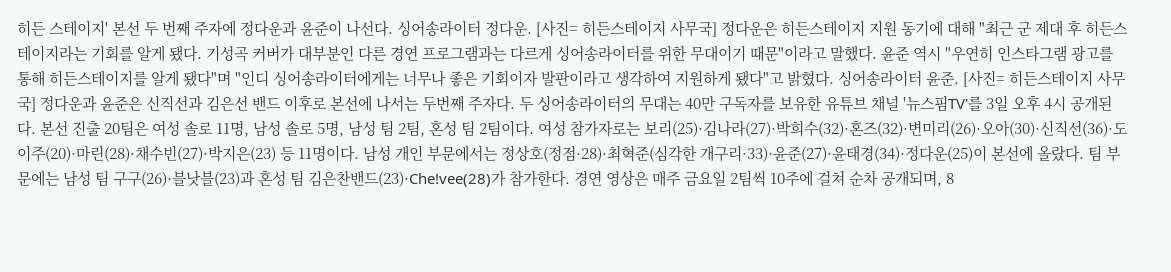히든 스테이지' 본선 두 번째 주자에 정다운과 윤준이 나선다. 싱어송라이터 정다운. [사진= 히든스테이지 사무국] 정다운은 히든스테이지 지원 동기에 대해 "최근 군 제대 후 히든스테이지라는 기회를 알게 됐다. 기성곡 커버가 대부분인 다른 경연 프로그램과는 다르게 싱어송라이터를 위한 무대이기 때문"이라고 말했다. 윤준 역시 "우연히 인스타그램 광고를 통해 히든스테이지를 알게 됐다"며 "인디 싱어송라이터에게는 너무나 좋은 기회이자 발판이라고 생각하여 지원하게 됐다"고 밝혔다. 싱어송라이터 윤준. [사진= 히든스테이지 사무국] 정다운과 윤준은 신직선과 김은선 밴드 이후로 본선에 나서는 두번째 주자다. 두 싱어송라이터의 무대는 40만 구독자를 보유한 유튜브 채널 '뉴스핌TV'를 3일 오후 4시 공개된다. 본선 진출 20팀은 여성 솔로 11명, 남성 솔로 5명, 남성 팀 2팀, 혼성 팀 2팀이다. 여성 참가자로는 보리(25)·김나라(27)·박희수(32)·혼즈(32)·변미리(26)·오아(30)·신직선(36)·도이주(20)·마린(28)·채수빈(27)·박지은(23) 등 11명이다. 남성 개인 부문에서는 정상호(정점·28)·최혁준(심각한 개구리·33)·윤준(27)·윤태경(34)·정다운(25)이 본선에 올랐다. 팀 부문에는 남성 팀 구구(26)·블낫블(23)과 혼성 팀 김은찬밴드(23)·Che!vee(28)가 참가한다. 경연 영상은 매주 금요일 2팀씩 10주에 걸쳐 순차 공개되며, 8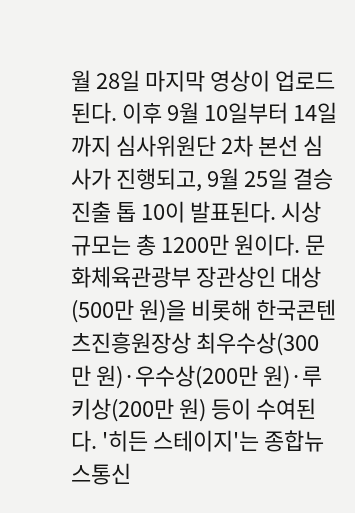월 28일 마지막 영상이 업로드된다. 이후 9월 10일부터 14일까지 심사위원단 2차 본선 심사가 진행되고, 9월 25일 결승 진출 톱 10이 발표된다. 시상 규모는 총 1200만 원이다. 문화체육관광부 장관상인 대상(500만 원)을 비롯해 한국콘텐츠진흥원장상 최우수상(300만 원)·우수상(200만 원)·루키상(200만 원) 등이 수여된다. '히든 스테이지'는 종합뉴스통신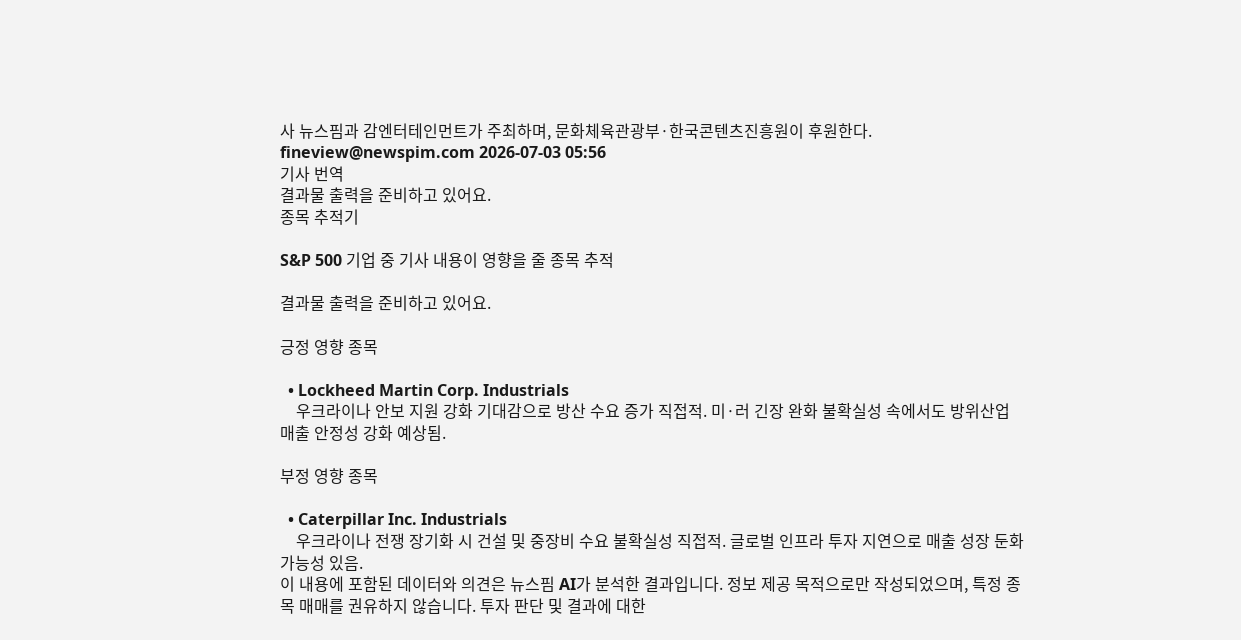사 뉴스핌과 감엔터테인먼트가 주최하며, 문화체육관광부·한국콘텐츠진흥원이 후원한다. fineview@newspim.com 2026-07-03 05:56
기사 번역
결과물 출력을 준비하고 있어요.
종목 추적기

S&P 500 기업 중 기사 내용이 영향을 줄 종목 추적

결과물 출력을 준비하고 있어요.

긍정 영향 종목

  • Lockheed Martin Corp. Industrials
    우크라이나 안보 지원 강화 기대감으로 방산 수요 증가 직접적. 미·러 긴장 완화 불확실성 속에서도 방위산업 매출 안정성 강화 예상됨.

부정 영향 종목

  • Caterpillar Inc. Industrials
    우크라이나 전쟁 장기화 시 건설 및 중장비 수요 불확실성 직접적. 글로벌 인프라 투자 지연으로 매출 성장 둔화 가능성 있음.
이 내용에 포함된 데이터와 의견은 뉴스핌 AI가 분석한 결과입니다. 정보 제공 목적으로만 작성되었으며, 특정 종목 매매를 권유하지 않습니다. 투자 판단 및 결과에 대한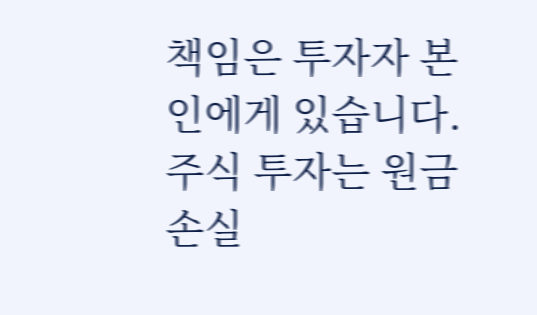책임은 투자자 본인에게 있습니다. 주식 투자는 원금 손실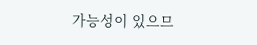가능성이 있으므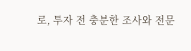로, 투자 전 충분한 조사와 전문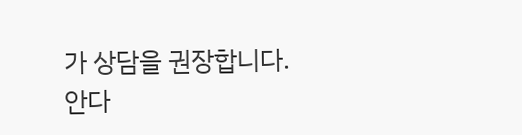가 상담을 권장합니다.
안다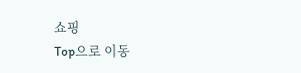쇼핑
Top으로 이동